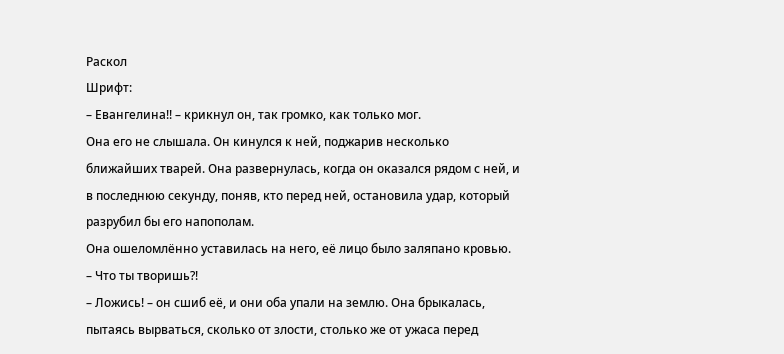Раскол
Шрифт:
– Евангелина!! – крикнул он, так громко, как только мог.
Она его не слышала. Он кинулся к ней, поджарив несколько ближайших тварей. Она развернулась, когда он оказался рядом с ней, и в последнюю секунду, поняв, кто перед ней, остановила удар, который разрубил бы его напополам.
Она ошеломлённо уставилась на него, её лицо было заляпано кровью.
– Что ты творишь?!
– Ложись! – он сшиб её, и они оба упали на землю. Она брыкалась, пытаясь вырваться, сколько от злости, столько же от ужаса перед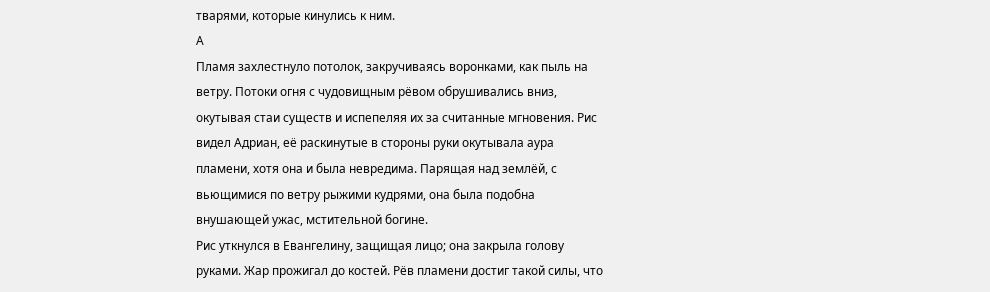тварями, которые кинулись к ним.
А
Пламя захлестнуло потолок, закручиваясь воронками, как пыль на ветру. Потоки огня с чудовищным рёвом обрушивались вниз, окутывая стаи существ и испепеляя их за считанные мгновения. Рис видел Адриан, её раскинутые в стороны руки окутывала аура пламени, хотя она и была невредима. Парящая над землёй, с вьющимися по ветру рыжими кудрями, она была подобна внушающей ужас, мстительной богине.
Рис уткнулся в Евангелину, защищая лицо; она закрыла голову руками. Жар прожигал до костей. Рёв пламени достиг такой силы, что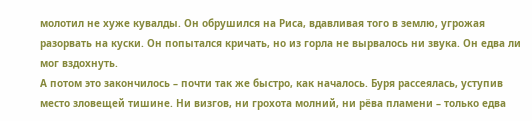молотил не хуже кувалды. Он обрушился на Риса, вдавливая того в землю, угрожая разорвать на куски. Он попытался кричать, но из горла не вырвалось ни звука. Он едва ли мог вздохнуть.
А потом это закончилось – почти так же быстро, как началось. Буря рассеялась, уступив место зловещей тишине. Ни визгов, ни грохота молний, ни рёва пламени – только едва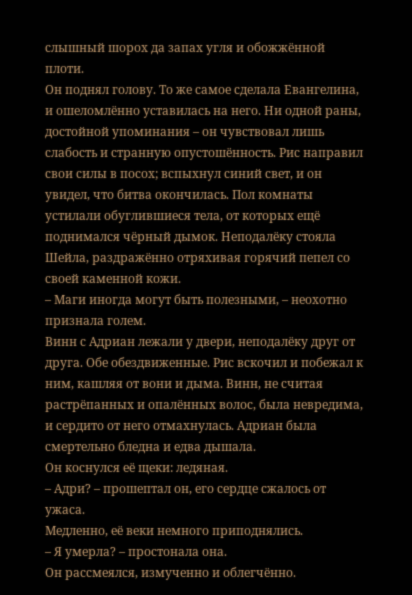слышный шорох да запах угля и обожжённой плоти.
Он поднял голову. То же самое сделала Евангелина, и ошеломлённо уставилась на него. Ни одной раны, достойной упоминания – он чувствовал лишь слабость и странную опустошённость. Рис направил свои силы в посох; вспыхнул синий свет, и он увидел, что битва окончилась. Пол комнаты устилали обуглившиеся тела, от которых ещё поднимался чёрный дымок. Неподалёку стояла Шейла, раздражённо отряхивая горячий пепел со своей каменной кожи.
– Маги иногда могут быть полезными, – неохотно признала голем.
Винн с Адриан лежали у двери, неподалёку друг от друга. Обе обездвиженные. Рис вскочил и побежал к ним, кашляя от вони и дыма. Винн, не считая растрёпанных и опалённых волос, была невредима, и сердито от него отмахнулась. Адриан была смертельно бледна и едва дышала.
Он коснулся её щеки: ледяная.
– Адри? – прошептал он, его сердце сжалось от ужаса.
Медленно, её веки немного приподнялись.
– Я умерла? – простонала она.
Он рассмеялся, измученно и облегчённо.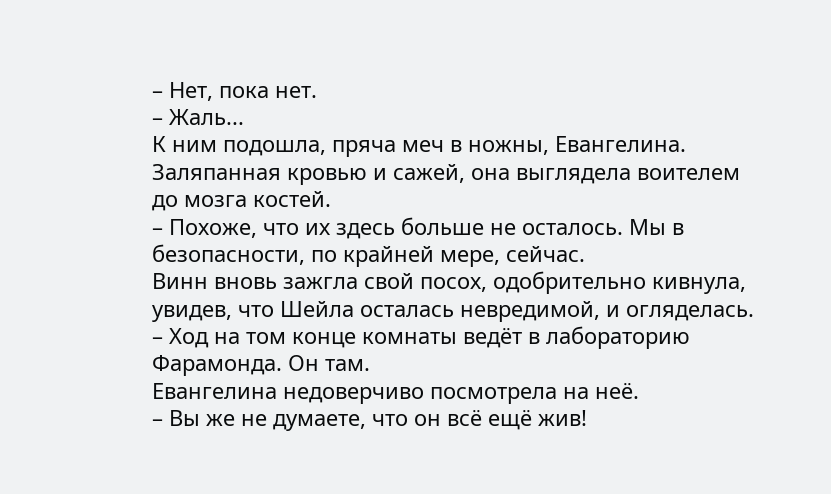– Нет, пока нет.
– Жаль...
К ним подошла, пряча меч в ножны, Евангелина. Заляпанная кровью и сажей, она выглядела воителем до мозга костей.
– Похоже, что их здесь больше не осталось. Мы в безопасности, по крайней мере, сейчас.
Винн вновь зажгла свой посох, одобрительно кивнула, увидев, что Шейла осталась невредимой, и огляделась.
– Ход на том конце комнаты ведёт в лабораторию Фарамонда. Он там.
Евангелина недоверчиво посмотрела на неё.
– Вы же не думаете, что он всё ещё жив!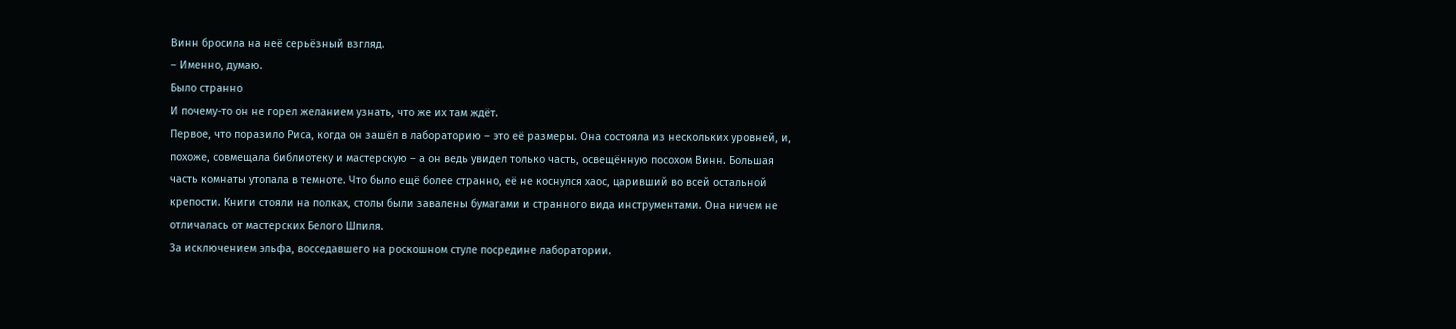Винн бросила на неё серьёзный взгляд.
– Именно, думаю.
Было странно
И почему-то он не горел желанием узнать, что же их там ждёт.
Первое, что поразило Риса, когда он зашёл в лабораторию – это её размеры. Она состояла из нескольких уровней, и, похоже, совмещала библиотеку и мастерскую – а он ведь увидел только часть, освещённую посохом Винн. Большая часть комнаты утопала в темноте. Что было ещё более странно, её не коснулся хаос, царивший во всей остальной крепости. Книги стояли на полках, столы были завалены бумагами и странного вида инструментами. Она ничем не отличалась от мастерских Белого Шпиля.
За исключением эльфа, восседавшего на роскошном стуле посредине лаборатории.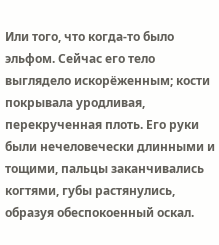Или того, что когда-то было эльфом. Сейчас его тело выглядело искорёженным; кости покрывала уродливая, перекрученная плоть. Его руки были нечеловечески длинными и тощими, пальцы заканчивались когтями, губы растянулись, образуя обеспокоенный оскал.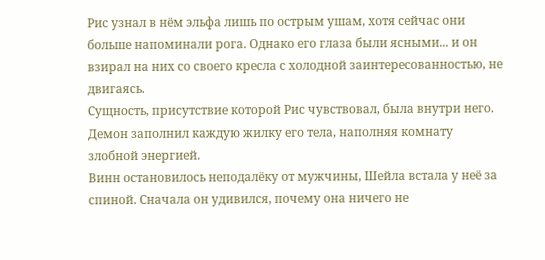Рис узнал в нём эльфа лишь по острым ушам, хотя сейчас они больше напоминали рога. Однако его глаза были ясными... и он взирал на них со своего кресла с холодной заинтересованностью, не двигаясь.
Сущность, присутствие которой Рис чувствовал, была внутри него. Демон заполнил каждую жилку его тела, наполняя комнату злобной энергией.
Винн остановилось неподалёку от мужчины, Шейла встала у неё за спиной. Сначала он удивился, почему она ничего не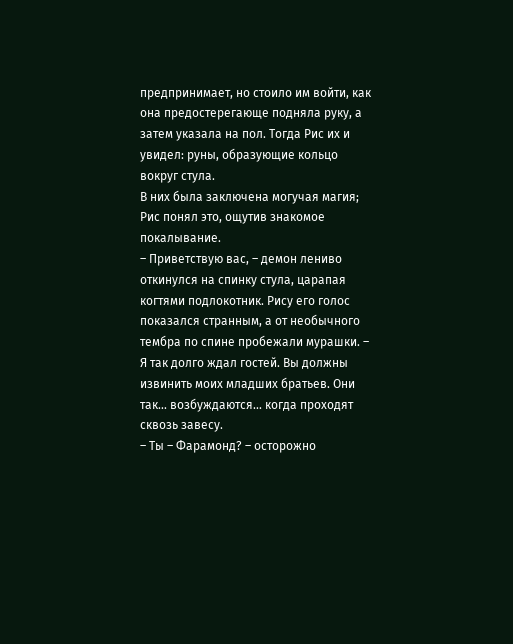предпринимает, но стоило им войти, как она предостерегающе подняла руку, а затем указала на пол. Тогда Рис их и увидел: руны, образующие кольцо вокруг стула.
В них была заключена могучая магия; Рис понял это, ощутив знакомое покалывание.
– Приветствую вас, – демон лениво откинулся на спинку стула, царапая когтями подлокотник. Рису его голос показался странным, а от необычного тембра по спине пробежали мурашки. – Я так долго ждал гостей. Вы должны извинить моих младших братьев. Они так... возбуждаются... когда проходят сквозь завесу.
– Ты – Фарамонд? – осторожно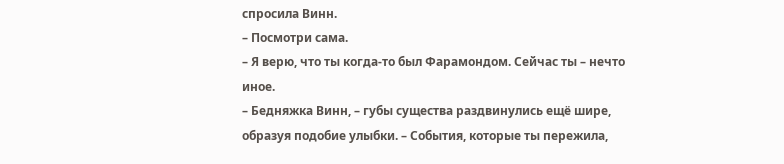спросила Винн.
– Посмотри сама.
– Я верю, что ты когда-то был Фарамондом. Сейчас ты – нечто иное.
– Бедняжка Винн, – губы существа раздвинулись ещё шире, образуя подобие улыбки. – События, которые ты пережила,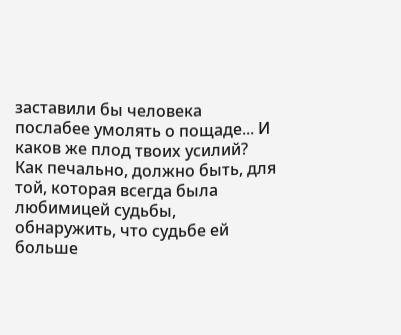заставили бы человека послабее умолять о пощаде... И каков же плод твоих усилий? Как печально, должно быть, для той, которая всегда была любимицей судьбы, обнаружить, что судьбе ей больше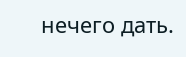нечего дать.